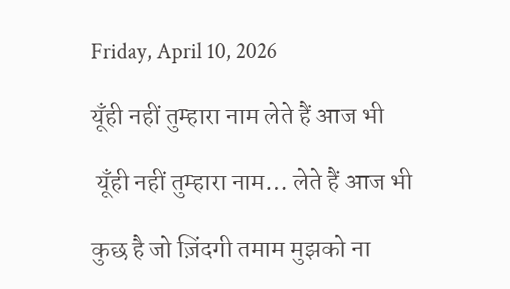Friday, April 10, 2026

यूँही नहीं तुम्हारा नाम लेते हैं आज भी

 यूँही नहीं तुम्हारा नाम… लेते हैं आज भी

कुछ है जो ज़िंदगी तमाम मुझको ना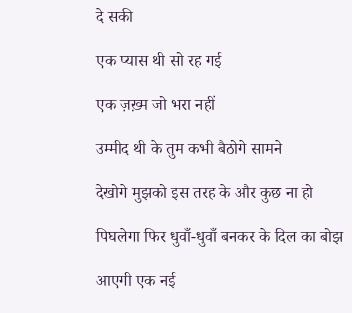दे सकी

एक प्यास थी सो रह गई

एक ज़ख़्म जो भरा नहीं

उम्मीद थी के तुम कभी बैठोगे सामने

देखोगे मुझको इस तरह के और कुछ ना हो

पिघलेगा फिर धुवाँ-धुवाँ बनकर के दिल का बोझ

आएगी एक नई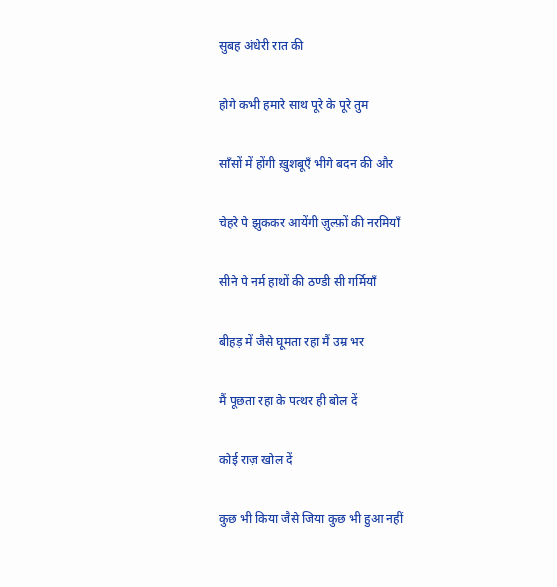सुबह अंधेरी रात की

होगे कभी हमारे साथ पूरे के पूरे तुम

साँसों में होंगी ख़ुशबूएँ भीगे बदन की और

चेहरे पे झुककर आयेंगी ज़ुल्फ़ों की नरमियाँ

सीने पे नर्म हाथों की ठण्डी सी गर्मियाँ

बीहड़ में जैसे घूमता रहा मैं उम्र भर

मैं पूछता रहा के पत्थर ही बोल दें

कोई राज़ खोल दें

कुछ भी किया जैसे जिया कुछ भी हुआ नहीं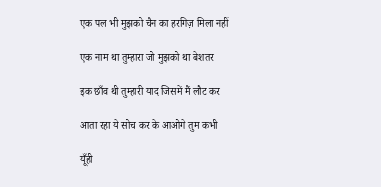एक पल भी मुझको चैन का हरगिज़ मिला नहीं

एक नाम था तुम्हारा जो मुझको था बेशतर

इक छाँव थी तुम्हारी याद जिसमें मैं लौट कर

आता रहा ये सोच कर के आओगे तुम कभी

यूँही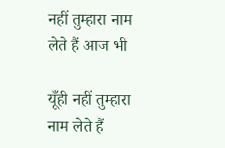नहीं तुम्हारा नाम लेते हैं आज भी

यूँही नहीं तुम्हारा नाम लेते हैं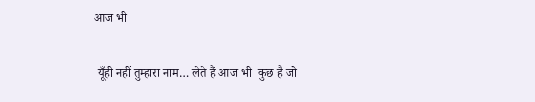आज भी

 यूँही नहीं तुम्हारा नाम… लेते हैं आज भी  कुछ है जो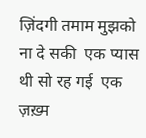ज़िंदगी तमाम मुझको ना दे सकी  एक प्यास थी सो रह गई  एक ज़ख़्म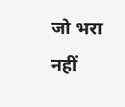जो भरा नहीं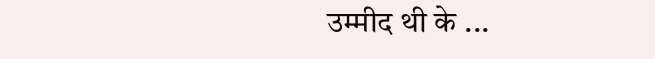उम्मीद थी के ...